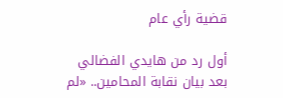قضية رأي عام

أول رد من هايدي الفضالي بعد بيان نقابة المحامين.. «لم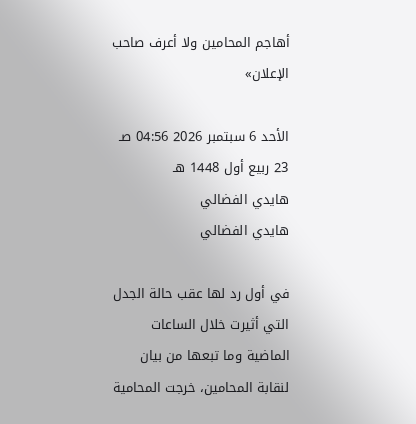أهاجم المحامين ولا أعرف صاحب الإعلان»

الأحد 6 سبتمبر 2026 04:56 صـ 23 ربيع أول 1448 هـ
هايدي الفضالي
هايدي الفضالي

في أول رد لها عقب حالة الجدل التي أثيرت خلال الساعات الماضية وما تبعها من بيان لنقابة المحامين، خرجت المحامية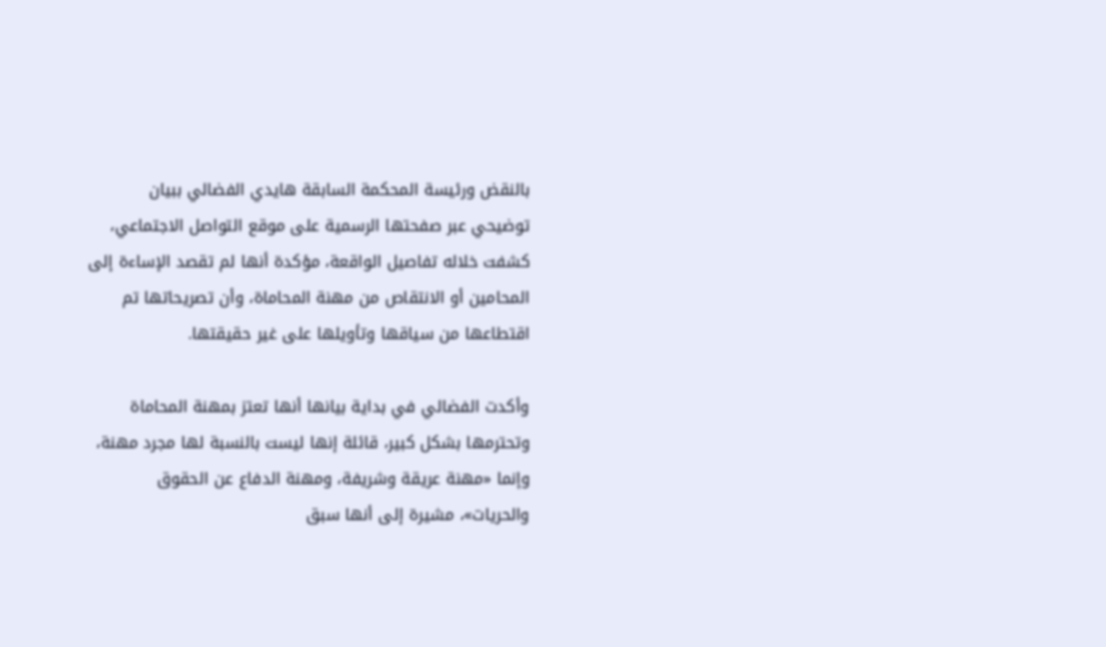بالنقض ورئيسة المحكمة السابقة هايدي الفضالي ببيان توضيحي عبر صفحتها الرسمية على موقع التواصل الاجتماعي، كشفت خلاله تفاصيل الواقعة، مؤكدة أنها لم تقصد الإساءة إلى المحامين أو الانتقاص من مهنة المحاماة، وأن تصريحاتها تم اقتطاعها من سياقها وتأويلها على غير حقيقتها.

وأكدت الفضالي في بداية بيانها أنها تعتز بمهنة المحاماة وتحترمها بشكل كبير، قائلة إنها ليست بالنسبة لها مجرد مهنة، وإنما «مهنة عريقة وشريفة، ومهنة الدفاع عن الحقوق والحريات»، مشيرة إلى أنها سبق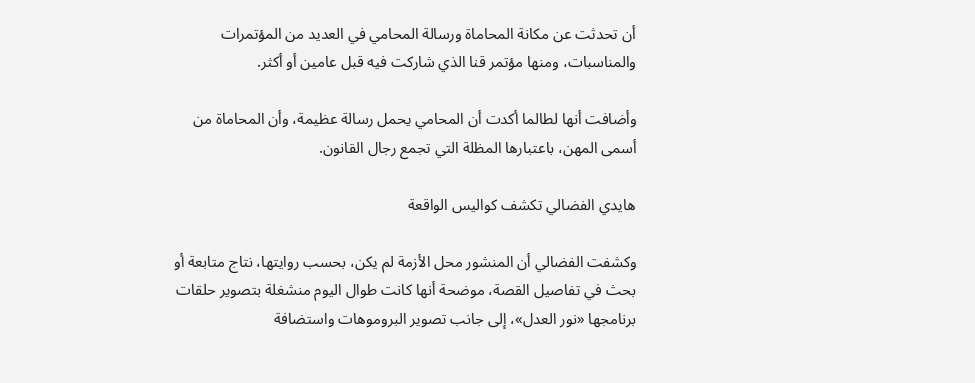أن تحدثت عن مكانة المحاماة ورسالة المحامي في العديد من المؤتمرات والمناسبات، ومنها مؤتمر قنا الذي شاركت فيه قبل عامين أو أكثر.

وأضافت أنها لطالما أكدت أن المحامي يحمل رسالة عظيمة، وأن المحاماة من أسمى المهن، باعتبارها المظلة التي تجمع رجال القانون.

هايدي الفضالي تكشف كواليس الواقعة

وكشفت الفضالي أن المنشور محل الأزمة لم يكن، بحسب روايتها، نتاج متابعة أو بحث في تفاصيل القصة، موضحة أنها كانت طوال اليوم منشغلة بتصوير حلقات برنامجها «نور العدل»، إلى جانب تصوير البروموهات واستضافة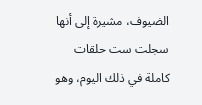الضيوف، مشيرة إلى أنها سجلت ست حلقات كاملة في ذلك اليوم، وهو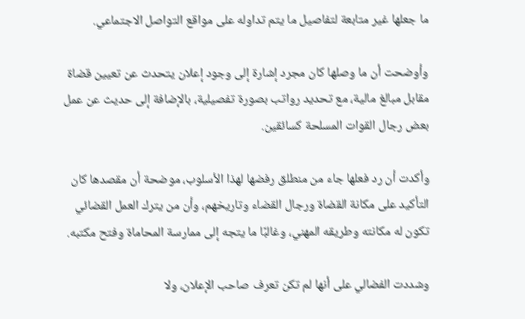ما جعلها غير متابعة لتفاصيل ما يتم تداوله على مواقع التواصل الاجتماعي.

وأوضحت أن ما وصلها كان مجرد إشارة إلى وجود إعلان يتحدث عن تعيين قضاة مقابل مبالغ مالية، مع تحديد رواتب بصورة تفصيلية، بالإضافة إلى حديث عن عمل بعض رجال القوات المسلحة كسائقين.

وأكدت أن رد فعلها جاء من منطلق رفضها لهذا الأسلوب، موضحة أن مقصدها كان التأكيد على مكانة القضاة ورجال القضاء وتاريخهم، وأن من يترك العمل القضائي تكون له مكانته وطريقه المهني، وغالبًا ما يتجه إلى ممارسة المحاماة وفتح مكتبه.

وشددت الفضالي على أنها لم تكن تعرف صاحب الإعلان، ولا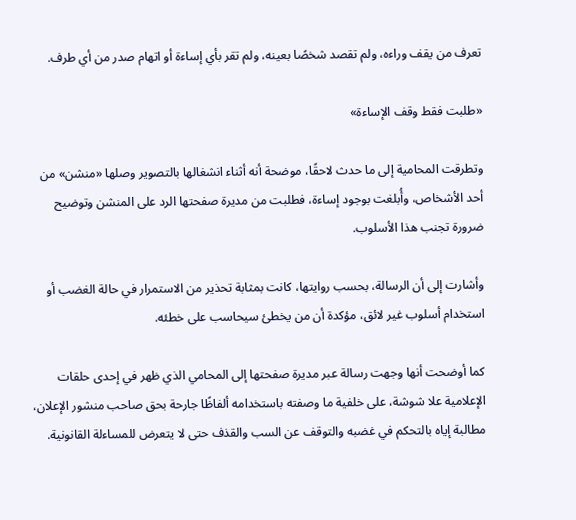تعرف من يقف وراءه، ولم تقصد شخصًا بعينه، ولم تقر بأي إساءة أو اتهام صدر من أي طرف.

«طلبت فقط وقف الإساءة»

وتطرقت المحامية إلى ما حدث لاحقًا، موضحة أنه أثناء انشغالها بالتصوير وصلها «منشن» من أحد الأشخاص، وأُبلغت بوجود إساءة، فطلبت من مديرة صفحتها الرد على المنشن وتوضيح ضرورة تجنب هذا الأسلوب.

وأشارت إلى أن الرسالة، بحسب روايتها، كانت بمثابة تحذير من الاستمرار في حالة الغضب أو استخدام أسلوب غير لائق، مؤكدة أن من يخطئ سيحاسب على خطئه.

كما أوضحت أنها وجهت رسالة عبر مديرة صفحتها إلى المحامي الذي ظهر في إحدى حلقات الإعلامية علا شوشة، على خلفية ما وصفته باستخدامه ألفاظًا جارحة بحق صاحب منشور الإعلان، مطالبة إياه بالتحكم في غضبه والتوقف عن السب والقذف حتى لا يتعرض للمساءلة القانونية.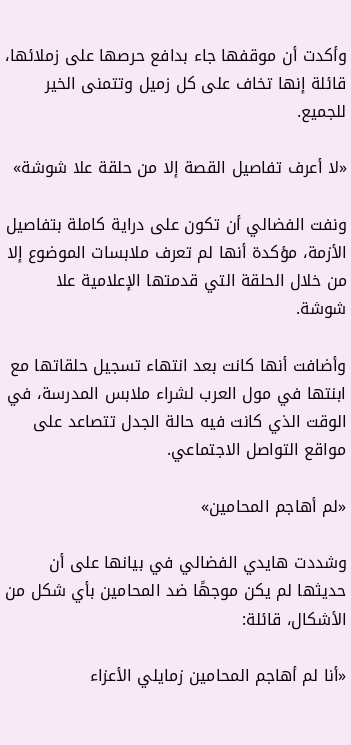وأكدت أن موقفها جاء بدافع حرصها على زملائها، قائلة إنها تخاف على كل زميل وتتمنى الخير للجميع.

«لا أعرف تفاصيل القصة إلا من حلقة علا شوشة»

ونفت الفضالي أن تكون على دراية كاملة بتفاصيل الأزمة، مؤكدة أنها لم تعرف ملابسات الموضوع إلا من خلال الحلقة التي قدمتها الإعلامية علا شوشة.

وأضافت أنها كانت بعد انتهاء تسجيل حلقاتها مع ابنتها في مول العرب لشراء ملابس المدرسة، في الوقت الذي كانت فيه حالة الجدل تتصاعد على مواقع التواصل الاجتماعي.

«لم أهاجم المحامين»

وشددت هايدي الفضالي في بيانها على أن حديثها لم يكن موجهًا ضد المحامين بأي شكل من الأشكال، قائلة:

«أنا لم أهاجم المحامين زمايلي الأعزاء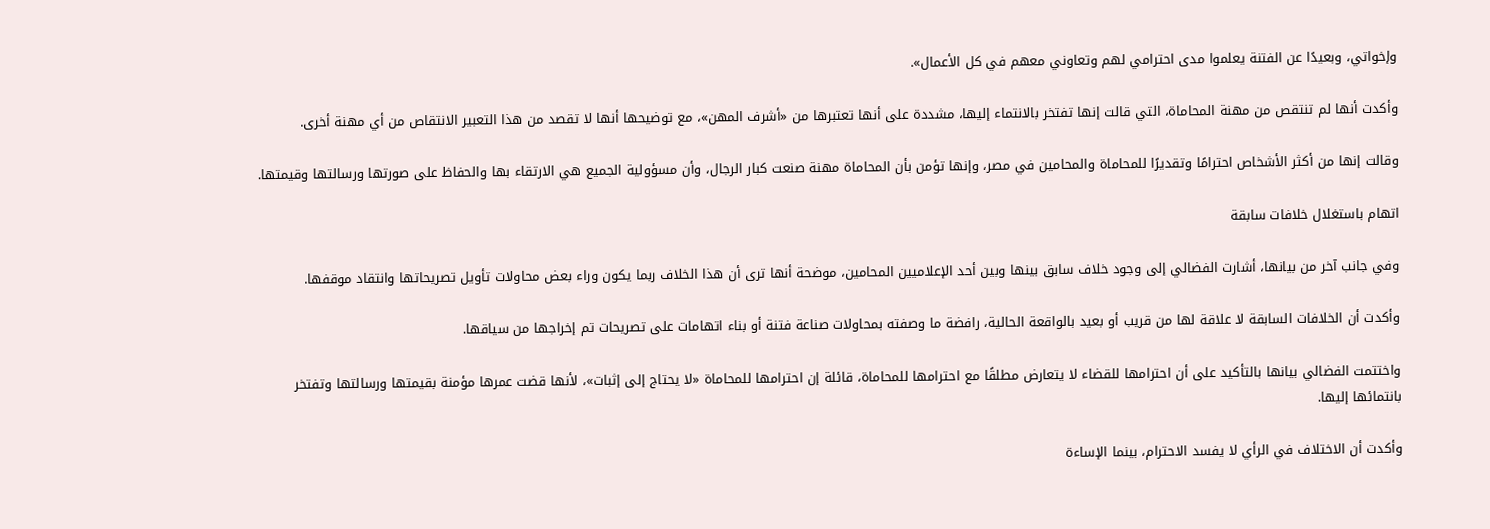وإخواتي، وبعيدًا عن الفتنة يعلموا مدى احترامي لهم وتعاوني معهم في كل الأعمال».

وأكدت أنها لم تنتقص من مهنة المحاماة، التي قالت إنها تفتخر بالانتماء إليها، مشددة على أنها تعتبرها من «أشرف المهن»، مع توضيحها أنها لا تقصد من هذا التعبير الانتقاص من أي مهنة أخرى.

وقالت إنها من أكثر الأشخاص احترامًا وتقديرًا للمحاماة والمحامين في مصر، وإنها تؤمن بأن المحاماة مهنة صنعت كبار الرجال، وأن مسؤولية الجميع هي الارتقاء بها والحفاظ على صورتها ورسالتها وقيمتها.

اتهام باستغلال خلافات سابقة

وفي جانب آخر من بيانها، أشارت الفضالي إلى وجود خلاف سابق بينها وبين أحد الإعلاميين المحامين، موضحة أنها ترى أن هذا الخلاف ربما يكون وراء بعض محاولات تأويل تصريحاتها وانتقاد موقفها.

وأكدت أن الخلافات السابقة لا علاقة لها من قريب أو بعيد بالواقعة الحالية، رافضة ما وصفته بمحاولات صناعة فتنة أو بناء اتهامات على تصريحات تم إخراجها من سياقها.

واختتمت الفضالي بيانها بالتأكيد على أن احترامها للقضاء لا يتعارض مطلقًا مع احترامها للمحاماة، قائلة إن احترامها للمحاماة «لا يحتاج إلى إثبات»، لأنها قضت عمرها مؤمنة بقيمتها ورسالتها وتفتخر بانتمائها إليها.

وأكدت أن الاختلاف في الرأي لا يفسد الاحترام، بينما الإساءة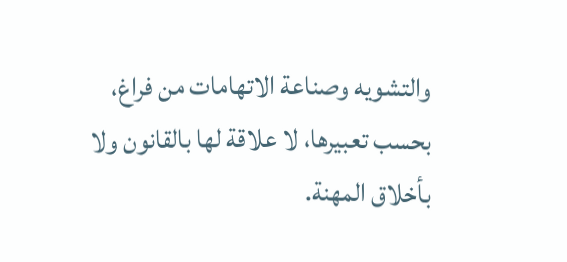والتشويه وصناعة الاتهامات من فراغ، بحسب تعبيرها، لا علاقة لها بالقانون ولا بأخلاق المهنة.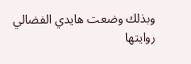وبذلك وضعت هايدي الفضالي روايتها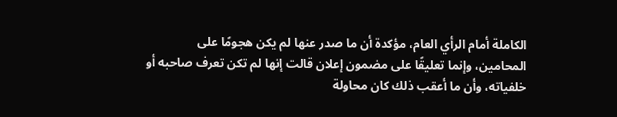الكاملة أمام الرأي العام، مؤكدة أن ما صدر عنها لم يكن هجومًا على المحامين، وإنما تعليقًا على مضمون إعلان قالت إنها لم تكن تعرف صاحبه أو خلفياته، وأن ما أعقب ذلك كان محاولة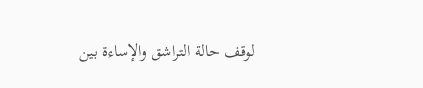لوقف حالة التراشق والإساءة بين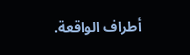أطراف الواقعة.